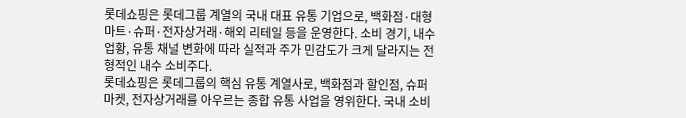롯데쇼핑은 롯데그룹 계열의 국내 대표 유통 기업으로, 백화점·대형마트·슈퍼·전자상거래·해외 리테일 등을 운영한다. 소비 경기, 내수 업황, 유통 채널 변화에 따라 실적과 주가 민감도가 크게 달라지는 전형적인 내수 소비주다.
롯데쇼핑은 롯데그룹의 핵심 유통 계열사로, 백화점과 할인점, 슈퍼마켓, 전자상거래를 아우르는 종합 유통 사업을 영위한다. 국내 소비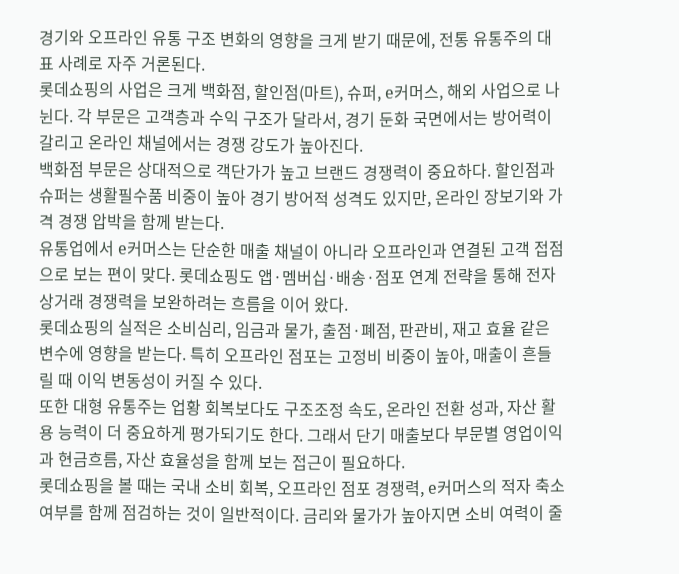경기와 오프라인 유통 구조 변화의 영향을 크게 받기 때문에, 전통 유통주의 대표 사례로 자주 거론된다.
롯데쇼핑의 사업은 크게 백화점, 할인점(마트), 슈퍼, e커머스, 해외 사업으로 나뉜다. 각 부문은 고객층과 수익 구조가 달라서, 경기 둔화 국면에서는 방어력이 갈리고 온라인 채널에서는 경쟁 강도가 높아진다.
백화점 부문은 상대적으로 객단가가 높고 브랜드 경쟁력이 중요하다. 할인점과 슈퍼는 생활필수품 비중이 높아 경기 방어적 성격도 있지만, 온라인 장보기와 가격 경쟁 압박을 함께 받는다.
유통업에서 e커머스는 단순한 매출 채널이 아니라 오프라인과 연결된 고객 접점으로 보는 편이 맞다. 롯데쇼핑도 앱·멤버십·배송·점포 연계 전략을 통해 전자상거래 경쟁력을 보완하려는 흐름을 이어 왔다.
롯데쇼핑의 실적은 소비심리, 임금과 물가, 출점·폐점, 판관비, 재고 효율 같은 변수에 영향을 받는다. 특히 오프라인 점포는 고정비 비중이 높아, 매출이 흔들릴 때 이익 변동성이 커질 수 있다.
또한 대형 유통주는 업황 회복보다도 구조조정 속도, 온라인 전환 성과, 자산 활용 능력이 더 중요하게 평가되기도 한다. 그래서 단기 매출보다 부문별 영업이익과 현금흐름, 자산 효율성을 함께 보는 접근이 필요하다.
롯데쇼핑을 볼 때는 국내 소비 회복, 오프라인 점포 경쟁력, e커머스의 적자 축소 여부를 함께 점검하는 것이 일반적이다. 금리와 물가가 높아지면 소비 여력이 줄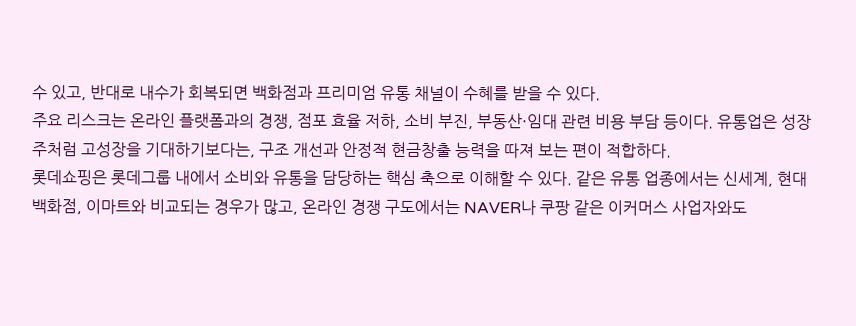수 있고, 반대로 내수가 회복되면 백화점과 프리미엄 유통 채널이 수혜를 받을 수 있다.
주요 리스크는 온라인 플랫폼과의 경쟁, 점포 효율 저하, 소비 부진, 부동산·임대 관련 비용 부담 등이다. 유통업은 성장주처럼 고성장을 기대하기보다는, 구조 개선과 안정적 현금창출 능력을 따져 보는 편이 적합하다.
롯데쇼핑은 롯데그룹 내에서 소비와 유통을 담당하는 핵심 축으로 이해할 수 있다. 같은 유통 업종에서는 신세계, 현대백화점, 이마트와 비교되는 경우가 많고, 온라인 경쟁 구도에서는 NAVER나 쿠팡 같은 이커머스 사업자와도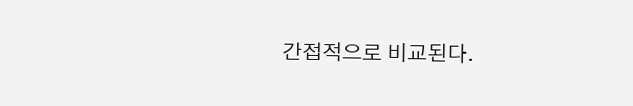간접적으로 비교된다.